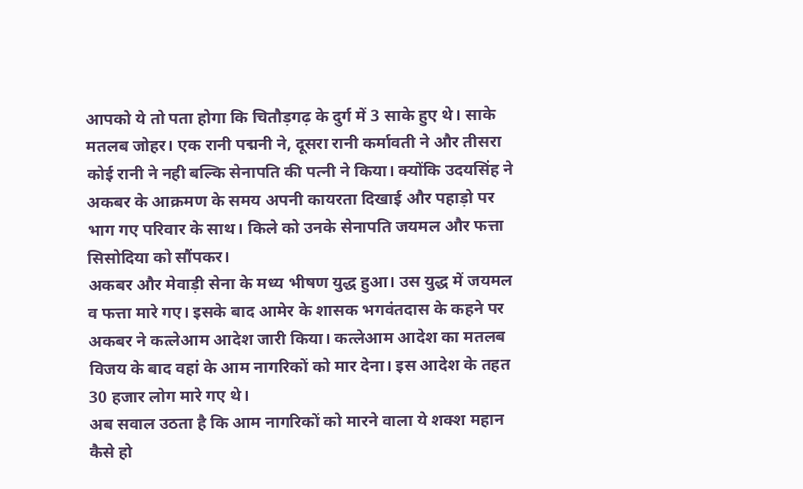आपको ये तो पता होगा कि चितौड़गढ़ के दुर्ग में 3 साके हुए थे। साके मतलब जोहर। एक रानी पद्मनी ने, दूसरा रानी कर्मावती ने और तीसरा कोई रानी ने नही बल्कि सेनापति की पत्नी ने किया। क्योंकि उदयसिंह ने अकबर के आक्रमण के समय अपनी कायरता दिखाई और पहाड़ो पर भाग गए परिवार के साथ। किले को उनके सेनापति जयमल और फत्ता सिसोदिया को सौंपकर।
अकबर और मेवाड़ी सेना के मध्य भीषण युद्ध हुआ। उस युद्ध में जयमल व फत्ता मारे गए। इसके बाद आमेर के शासक भगवंतदास के कहने पर अकबर ने कत्लेआम आदेश जारी किया। कत्लेआम आदेश का मतलब विजय के बाद वहां के आम नागरिकों को मार देना। इस आदेश के तहत 30 हजार लोग मारे गए थे।
अब सवाल उठता है कि आम नागरिकों को मारने वाला ये शक्श महान कैसे हो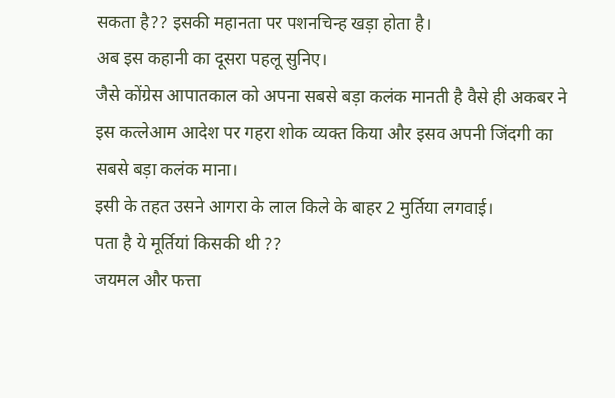सकता है?? इसकी महानता पर पशनचिन्ह खड़ा होता है।
अब इस कहानी का दूसरा पहलू सुनिए।
जैसे कोंग्रेस आपातकाल को अपना सबसे बड़ा कलंक मानती है वैसे ही अकबर ने इस कत्लेआम आदेश पर गहरा शोक व्यक्त किया और इसव अपनी जिंदगी का सबसे बड़ा कलंक माना।
इसी के तहत उसने आगरा के लाल किले के बाहर 2 मुर्तिया लगवाई।
पता है ये मूर्तियां किसकी थी ??
जयमल और फत्ता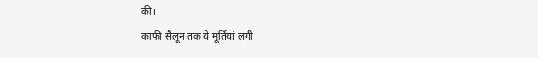की।
काफी सैलून तक ये मूर्तियां लगी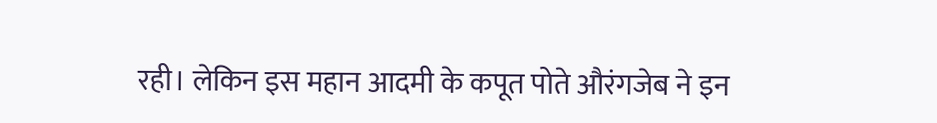रही। लेकिन इस महान आदमी के कपूत पोते औरंगजेब ने इन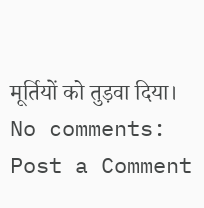मूर्तियों को तुड़वा दिया।
No comments:
Post a Comment